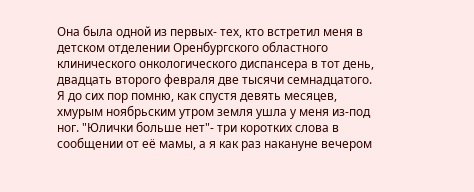Она была одной из первых- тех, кто встретил меня в детском отделении Оренбургского областного клинического онкологического диспансера в тот день, двадцать второго февраля две тысячи семнадцатого.
Я до сих пор помню, как спустя девять месяцев, хмурым ноябрьским утром земля ушла у меня из-под ног. "Юлички больше нет"- три коротких слова в сообщении от её мамы, а я как раз накануне вечером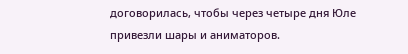договорилась, чтобы через четыре дня Юле привезли шары и аниматоров.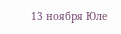13 ноября Юле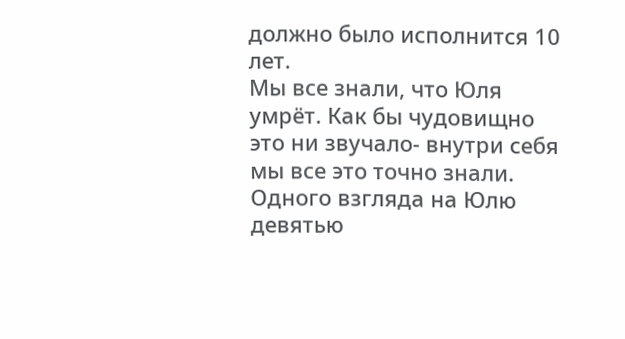должно было исполнится 10 лет.
Мы все знали, что Юля умрёт. Как бы чудовищно это ни звучало- внутри себя мы все это точно знали. Одного взгляда на Юлю девятью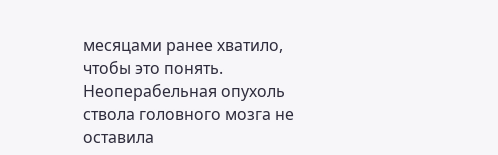месяцами ранее хватило, чтобы это понять. Неоперабельная опухоль ствола головного мозга не оставила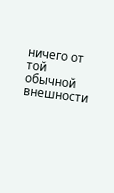ничего от той обычной внешности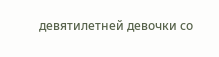девятилетней девочки со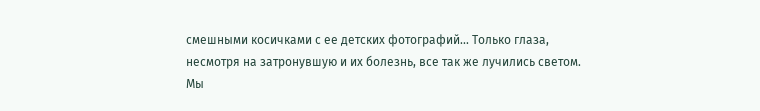смешными косичками с ее детских фотографий... Только глаза, несмотря на затронувшую и их болезнь, все так же лучились светом.
Мы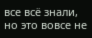все всё знали, но это вовсе не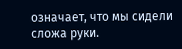означает, что мы сидели сложа руки.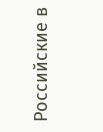Российские в